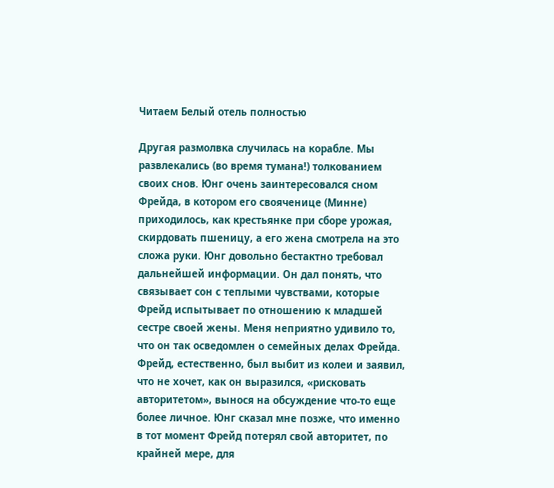Читаем Белый отель полностью

Другая размолвка случилась на корабле. Мы развлекались (во время тумана!) толкованием своих снов. Юнг очень заинтересовался сном Фрейда, в котором его свояченице (Минне) приходилось, как крестьянке при сборе урожая, скирдовать пшеницу, а его жена смотрела на это сложа руки. Юнг довольно бестактно требовал дальнейшей информации. Он дал понять, что связывает сон с теплыми чувствами, которые Фрейд испытывает по отношению к младшей сестре своей жены. Меня неприятно удивило то, что он так осведомлен о семейных делах Фрейда. Фрейд, естественно, был выбит из колеи и заявил, что не хочет, как он выразился, «рисковать авторитетом», вынося на обсуждение что-то еще более личное. Юнг сказал мне позже, что именно в тот момент Фрейд потерял свой авторитет, по крайней мере, для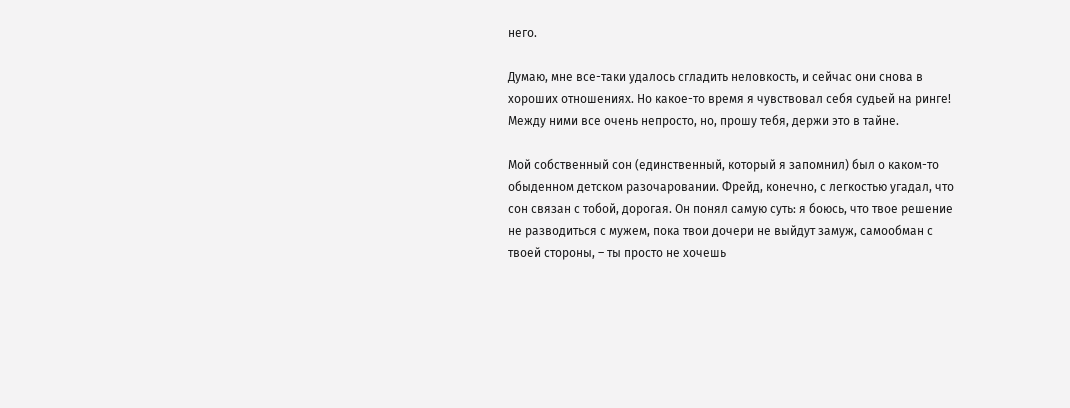него.

Думаю, мне все-таки удалось сгладить неловкость, и сейчас они снова в хороших отношениях. Но какое-то время я чувствовал себя судьей на ринге! Между ними все очень непросто, но, прошу тебя, держи это в тайне.

Мой собственный сон (единственный, который я запомнил) был о каком-то обыденном детском разочаровании. Фрейд, конечно, с легкостью угадал, что сон связан с тобой, дорогая. Он понял самую суть: я боюсь, что твое решение не разводиться с мужем, пока твои дочери не выйдут замуж, самообман с твоей стороны, – ты просто не хочешь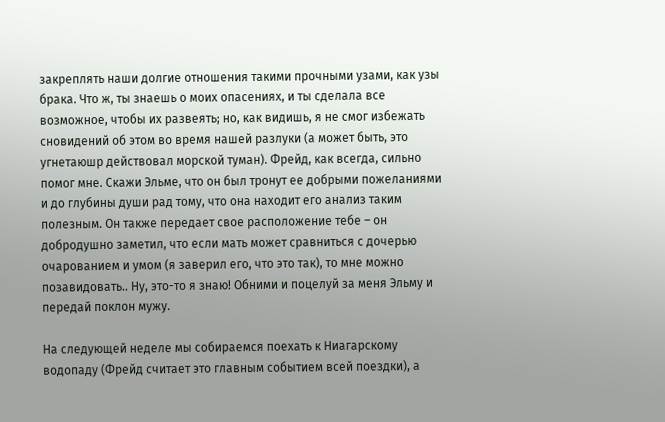закреплять наши долгие отношения такими прочными узами, как узы брака. Что ж, ты знаешь о моих опасениях, и ты сделала все возможное, чтобы их развеять; но, как видишь, я не смог избежать сновидений об этом во время нашей разлуки (а может быть, это угнетаюшр действовал морской туман). Фрейд, как всегда, сильно помог мне. Скажи Эльме, что он был тронут ее добрыми пожеланиями и до глубины души рад тому, что она находит его анализ таким полезным. Он также передает свое расположение тебе – он добродушно заметил, что если мать может сравниться с дочерью очарованием и умом (я заверил его, что это так), то мне можно позавидовать.. Ну, это-то я знаю! Обними и поцелуй за меня Эльму и передай поклон мужу.

На следующей неделе мы собираемся поехать к Ниагарскому водопаду (Фрейд считает это главным событием всей поездки), а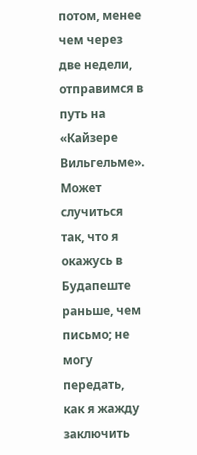потом, менее чем через две недели, отправимся в путь на «Кайзере Вильгельме». Может случиться так, что я окажусь в Будапеште раньше, чем письмо; не могу передать, как я жажду заключить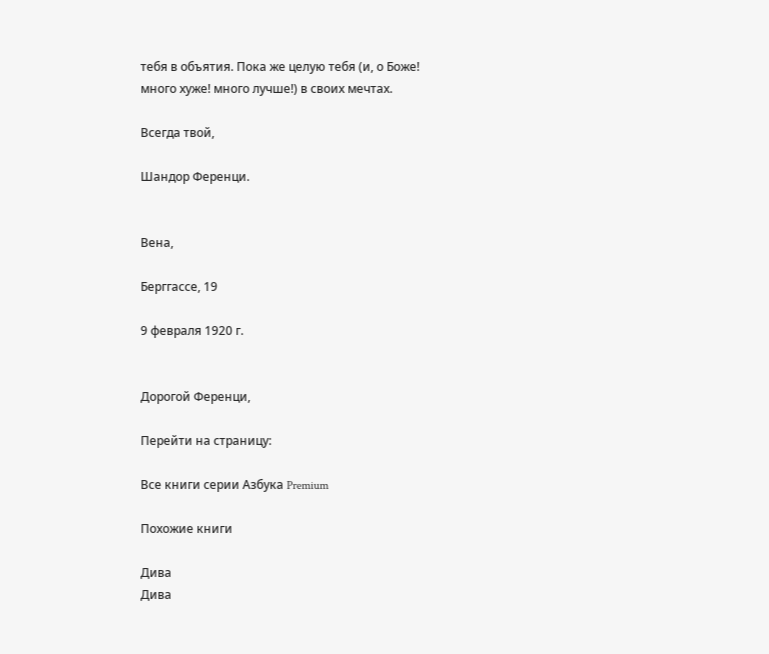тебя в объятия. Пока же целую тебя (и, о Боже! много хуже! много лучше!) в своих мечтах.

Всегда твой,

Шандор Ференци.


Вена,

Берггассе, 19

9 февраля 1920 г.


Дорогой Ференци,

Перейти на страницу:

Все книги серии Азбука Premium

Похожие книги

Дива
Дива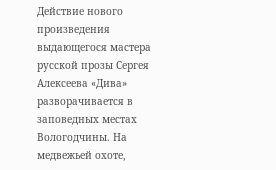Действие нового произведения выдающегося мастера русской прозы Сергея Алексеева «Дива» разворачивается в заповедных местах Вологодчины. На медвежьей охоте,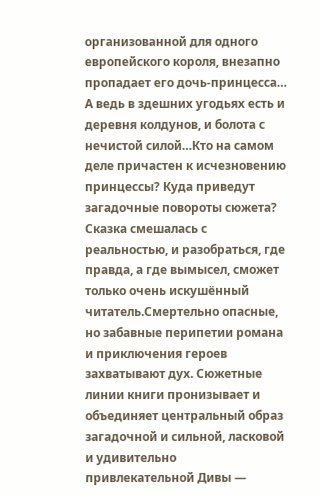организованной для одного европейского короля, внезапно пропадает его дочь-принцесса… А ведь в здешних угодьях есть и деревня колдунов, и болота с нечистой силой…Кто на самом деле причастен к исчезновению принцессы? Куда приведут загадочные повороты сюжета? Сказка смешалась с реальностью, и разобраться, где правда, а где вымысел, сможет только очень искушённый читатель.Смертельно опасные, но забавные перипетии романа и приключения героев захватывают дух. Сюжетные линии книги пронизывает и объединяет центральный образ загадочной и сильной, ласковой и удивительно привлекательной Дивы —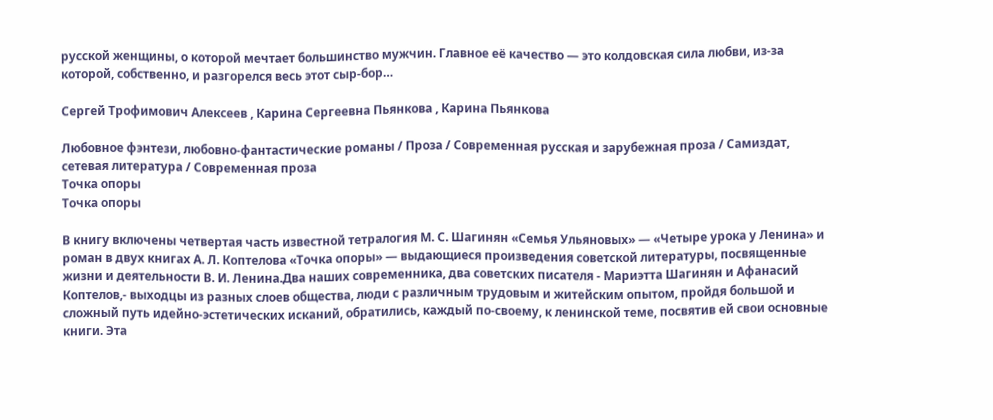русской женщины, о которой мечтает большинство мужчин. Главное её качество — это колдовская сила любви, из-за которой, собственно, и разгорелся весь этот сыр-бор…

Сергей Трофимович Алексеев , Карина Сергеевна Пьянкова , Карина Пьянкова

Любовное фэнтези, любовно-фантастические романы / Проза / Современная русская и зарубежная проза / Самиздат, сетевая литература / Современная проза
Точка опоры
Точка опоры

В книгу включены четвертая часть известной тетралогия М. С. Шагинян «Семья Ульяновых» — «Четыре урока у Ленина» и роман в двух книгах А. Л. Коптелова «Точка опоры» — выдающиеся произведения советской литературы, посвященные жизни и деятельности В. И. Ленина.Два наших современника, два советских писателя - Мариэтта Шагинян и Афанасий Коптелов,- выходцы из разных слоев общества, люди с различным трудовым и житейским опытом, пройдя большой и сложный путь идейно-эстетических исканий, обратились, каждый по-своему, к ленинской теме, посвятив ей свои основные книги. Эта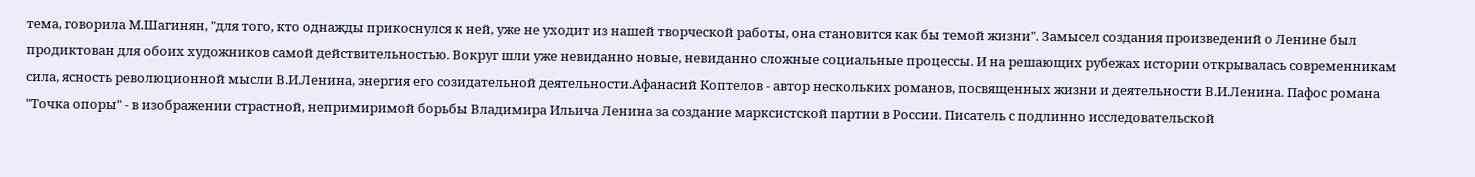тема, говорила М.Шагинян, "для того, кто однажды прикоснулся к ней, уже не уходит из нашей творческой работы, она становится как бы темой жизни". Замысел создания произведений о Ленине был продиктован для обоих художников самой действительностью. Вокруг шли уже невиданно новые, невиданно сложные социальные процессы. И на решающих рубежах истории открывалась современникам сила, ясность революционной мысли В.И.Ленина, энергия его созидательной деятельности.Афанасий Коптелов - автор нескольких романов, посвященных жизни и деятельности В.И.Ленина. Пафос романа "Точка опоры" - в изображении страстной, непримиримой борьбы Владимира Ильича Ленина за создание марксистской партии в России. Писатель с подлинно исследовательской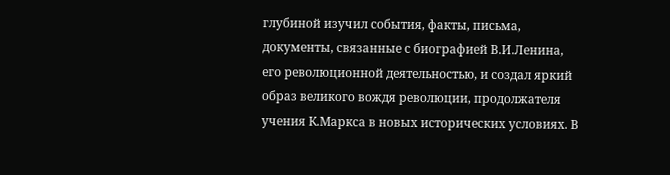глубиной изучил события, факты, письма, документы, связанные с биографией В.И.Ленина, его революционной деятельностью, и создал яркий образ великого вождя революции, продолжателя учения К.Маркса в новых исторических условиях. В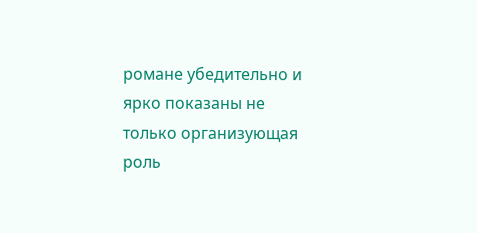романе убедительно и ярко показаны не только организующая роль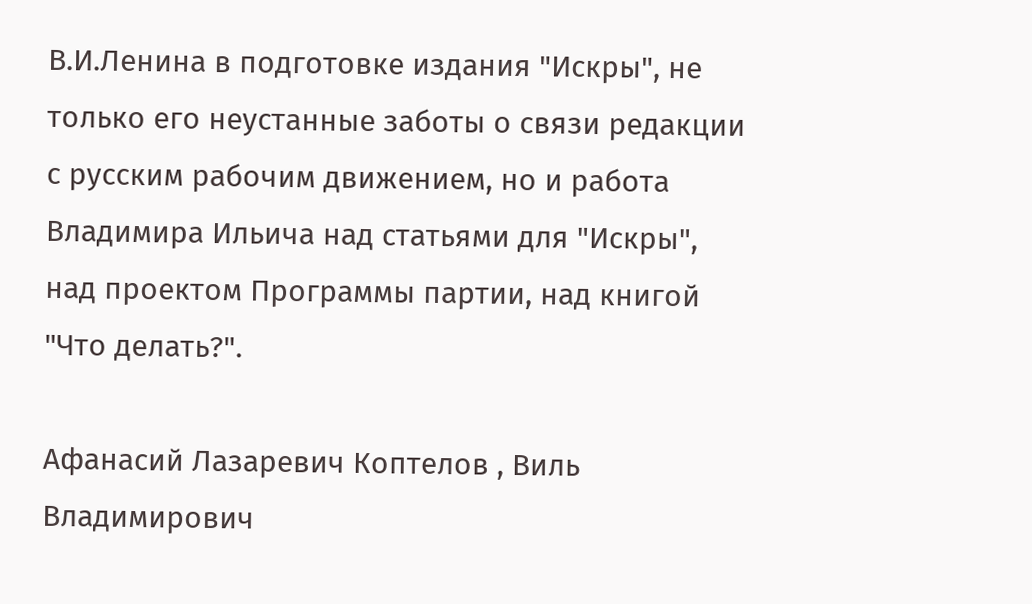В.И.Ленина в подготовке издания "Искры", не только его неустанные заботы о связи редакции с русским рабочим движением, но и работа Владимира Ильича над статьями для "Искры", над проектом Программы партии, над книгой "Что делать?".

Афанасий Лазаревич Коптелов , Виль Владимирович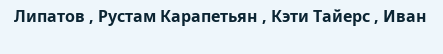Липатов , Рустам Карапетьян , Кэти Тайерс , Иван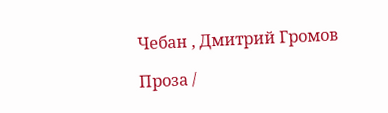Чебан , Дмитрий Громов

Проза /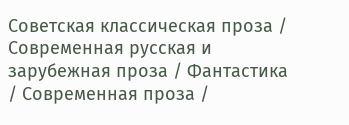Советская классическая проза / Современная русская и зарубежная проза / Фантастика / Современная проза /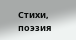Cтихи, поэзия